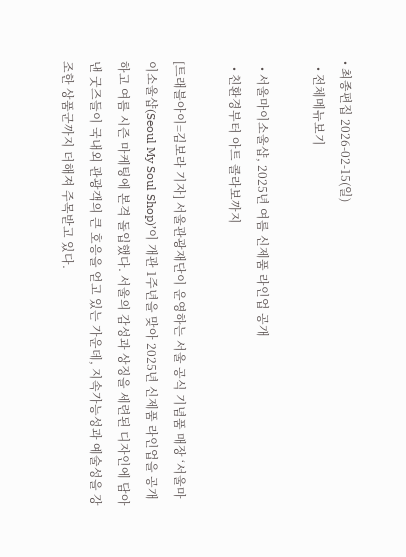• 최종편집 2026-02-15(일)
  • 전체메뉴보기

  • 서울마이소울샵, 2025년 여름 신제품 라인업 공개
  • 친환경부터 아트 콜라보까지

[트래블아이=김보라 기자] 서울관광재단이 운영하는 서울 공식 기념품 매장 ‘서울마이소울샵(Seoul My Soul Shop)’이 개관 1주년을 맞아 2025년 신제품 라인업을 공개하고 여름 시즌 마케팅에 본격 돌입했다. 서울의 감성과 상징을 세련된 디자인에 담아낸 굿즈들이 국내외 관광객의 큰 호응을 얻고 있는 가운데, 지속가능성과 예술성을 강조한 상품군까지 더해져 주목받고 있다.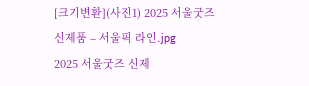[크기변환](사진1) 2025 서울굿즈 신제품 – 서울픽 라인.jpg
2025 서울굿즈 신제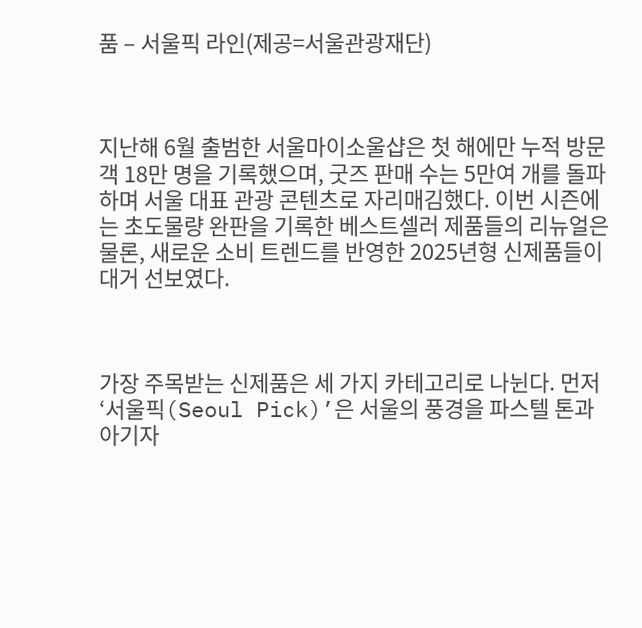품 – 서울픽 라인(제공=서울관광재단)



지난해 6월 출범한 서울마이소울샵은 첫 해에만 누적 방문객 18만 명을 기록했으며, 굿즈 판매 수는 5만여 개를 돌파하며 서울 대표 관광 콘텐츠로 자리매김했다. 이번 시즌에는 초도물량 완판을 기록한 베스트셀러 제품들의 리뉴얼은 물론, 새로운 소비 트렌드를 반영한 2025년형 신제품들이 대거 선보였다.



가장 주목받는 신제품은 세 가지 카테고리로 나뉜다. 먼저 ‘서울픽(Seoul Pick)’은 서울의 풍경을 파스텔 톤과 아기자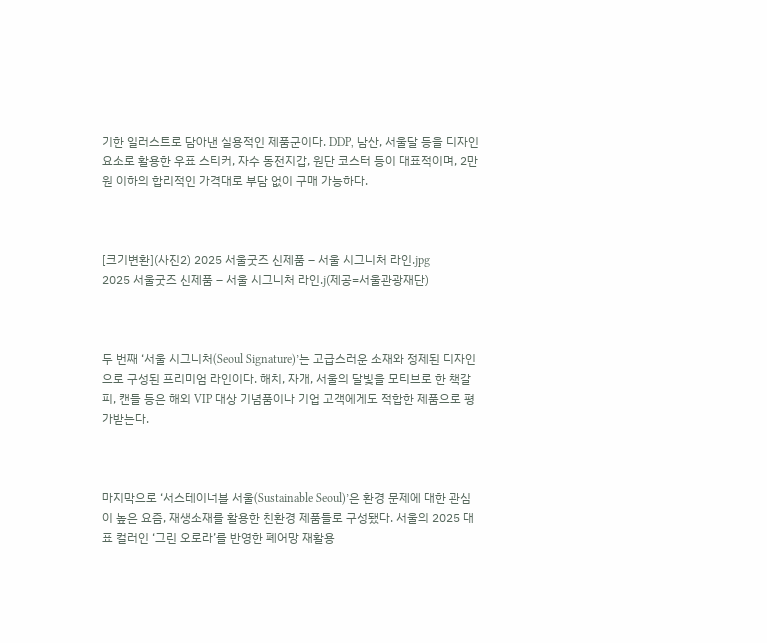기한 일러스트로 담아낸 실용적인 제품군이다. DDP, 남산, 서울달 등을 디자인 요소로 활용한 우표 스티커, 자수 동전지갑, 원단 코스터 등이 대표적이며, 2만 원 이하의 합리적인 가격대로 부담 없이 구매 가능하다.



[크기변환](사진2) 2025 서울굿즈 신제품 – 서울 시그니처 라인.jpg
2025 서울굿즈 신제품 – 서울 시그니처 라인.j(제공=서울관광재단)



두 번째 ‘서울 시그니처(Seoul Signature)’는 고급스러운 소재와 정제된 디자인으로 구성된 프리미엄 라인이다. 해치, 자개, 서울의 달빛을 모티브로 한 책갈피, 캔들 등은 해외 VIP 대상 기념품이나 기업 고객에게도 적합한 제품으로 평가받는다.



마지막으로 ‘서스테이너블 서울(Sustainable Seoul)’은 환경 문제에 대한 관심이 높은 요즘, 재생소재를 활용한 친환경 제품들로 구성됐다. 서울의 2025 대표 컬러인 ‘그린 오로라’를 반영한 폐어망 재활용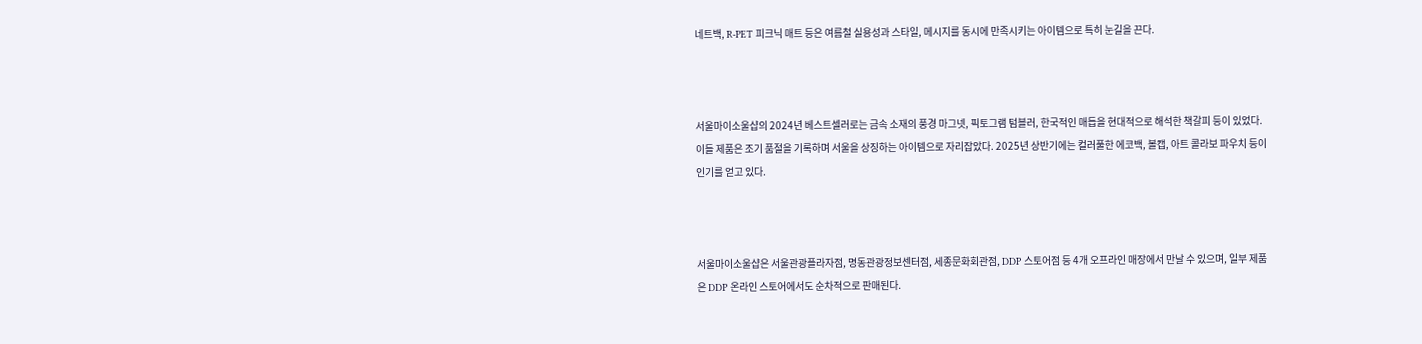네트백, R-PET 피크닉 매트 등은 여름철 실용성과 스타일, 메시지를 동시에 만족시키는 아이템으로 특히 눈길을 끈다.



서울마이소울샵의 2024년 베스트셀러로는 금속 소재의 풍경 마그넷, 픽토그램 텀블러, 한국적인 매듭을 현대적으로 해석한 책갈피 등이 있었다. 이들 제품은 조기 품절을 기록하며 서울을 상징하는 아이템으로 자리잡았다. 2025년 상반기에는 컬러풀한 에코백, 볼캡, 아트 콜라보 파우치 등이 인기를 얻고 있다.



서울마이소울샵은 서울관광플라자점, 명동관광정보센터점, 세종문화회관점, DDP 스토어점 등 4개 오프라인 매장에서 만날 수 있으며, 일부 제품은 DDP 온라인 스토어에서도 순차적으로 판매된다.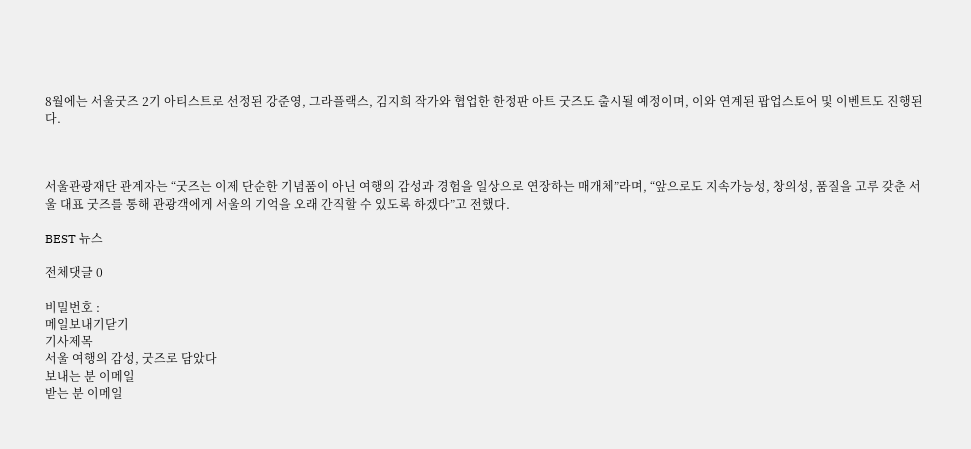8월에는 서울굿즈 2기 아티스트로 선정된 강준영, 그라플랙스, 김지희 작가와 협업한 한정판 아트 굿즈도 출시될 예정이며, 이와 연계된 팝업스토어 및 이벤트도 진행된다.



서울관광재단 관계자는 “굿즈는 이제 단순한 기념품이 아닌 여행의 감성과 경험을 일상으로 연장하는 매개체”라며, “앞으로도 지속가능성, 창의성, 품질을 고루 갖춘 서울 대표 굿즈를 통해 관광객에게 서울의 기억을 오래 간직할 수 있도록 하겠다”고 전했다.

BEST 뉴스

전체댓글 0

비밀번호 :
메일보내기닫기
기사제목
서울 여행의 감성, 굿즈로 담았다
보내는 분 이메일
받는 분 이메일